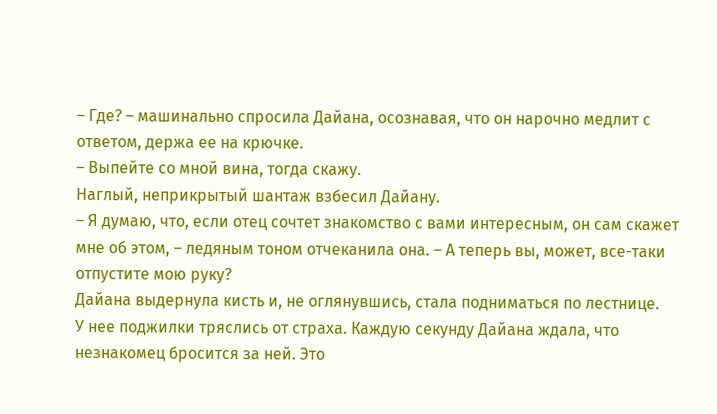– Где? – машинально спросила Дайана, осознавая, что он нарочно медлит с ответом, держа ее на крючке.
– Выпейте со мной вина, тогда скажу.
Наглый, неприкрытый шантаж взбесил Дайану.
– Я думаю, что, если отец сочтет знакомство с вами интересным, он сам скажет мне об этом, – ледяным тоном отчеканила она. – А теперь вы, может, все-таки отпустите мою руку?
Дайана выдернула кисть и, не оглянувшись, стала подниматься по лестнице.
У нее поджилки тряслись от страха. Каждую секунду Дайана ждала, что незнакомец бросится за ней. Это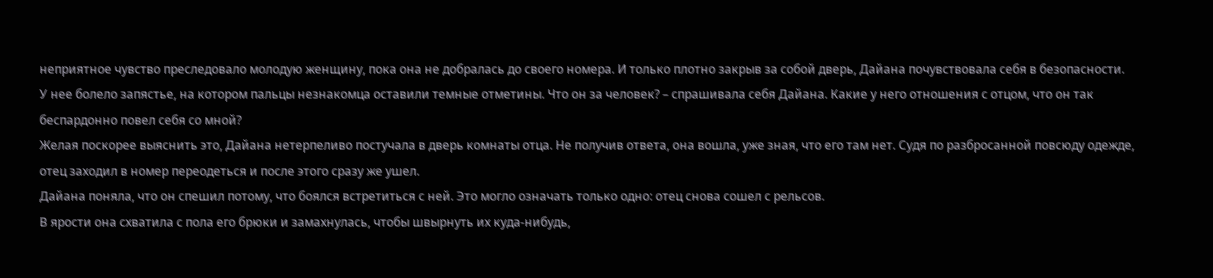неприятное чувство преследовало молодую женщину, пока она не добралась до своего номера. И только плотно закрыв за собой дверь, Дайана почувствовала себя в безопасности.
У нее болело запястье, на котором пальцы незнакомца оставили темные отметины. Что он за человек? – спрашивала себя Дайана. Какие у него отношения с отцом, что он так беспардонно повел себя со мной?
Желая поскорее выяснить это, Дайана нетерпеливо постучала в дверь комнаты отца. Не получив ответа, она вошла, уже зная, что его там нет. Судя по разбросанной повсюду одежде, отец заходил в номер переодеться и после этого сразу же ушел.
Дайана поняла, что он спешил потому, что боялся встретиться с ней. Это могло означать только одно: отец снова сошел с рельсов.
В ярости она схватила с пола его брюки и замахнулась, чтобы швырнуть их куда-нибудь,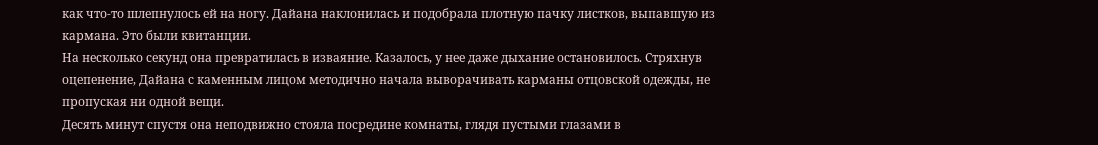как что-то шлепнулось ей на ногу. Дайана наклонилась и подобрала плотную пачку листков, выпавшую из кармана. Это были квитанции.
На несколько секунд она превратилась в изваяние. Казалось, у нее даже дыхание остановилось. Стряхнув оцепенение, Дайана с каменным лицом методично начала выворачивать карманы отцовской одежды, не пропуская ни одной вещи.
Десять минут спустя она неподвижно стояла посредине комнаты, глядя пустыми глазами в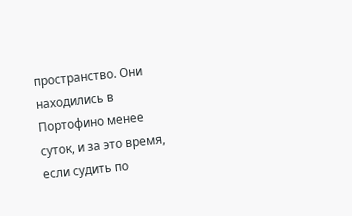пространство. Они находились в Портофино менее суток, и за это время, если судить по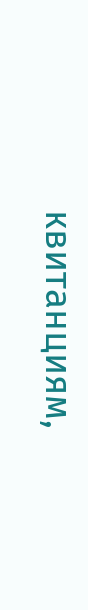квитанциям,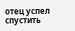отец успел спустить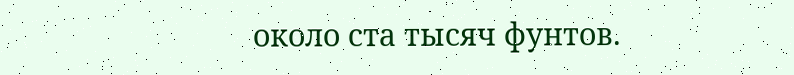около ста тысяч фунтов.